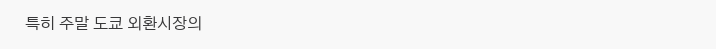특히 주말 도쿄 외환시장의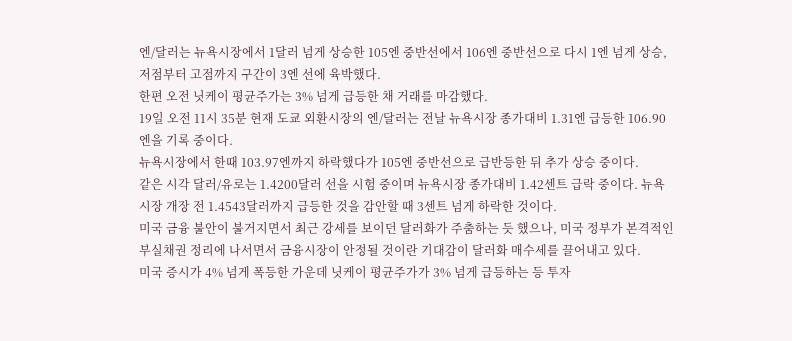엔/달러는 뉴욕시장에서 1달러 넘게 상승한 105엔 중반선에서 106엔 중반선으로 다시 1엔 넘게 상승, 저점부터 고점까지 구간이 3엔 선에 육박했다.
한편 오전 닛케이 평균주가는 3% 넘게 급등한 채 거래를 마감했다.
19일 오전 11시 35분 현재 도쿄 외환시장의 엔/달러는 전날 뉴욕시장 종가대비 1.31엔 급등한 106.90엔을 기록 중이다.
뉴욕시장에서 한때 103.97엔까지 하락했다가 105엔 중반선으로 급반등한 뒤 추가 상승 중이다.
같은 시각 달러/유로는 1.4200달러 선을 시험 중이며 뉴욕시장 종가대비 1.42센트 급락 중이다. 뉴욕시장 개장 전 1.4543달러까지 급등한 것을 감안할 때 3센트 넘게 하락한 것이다.
미국 금융 불안이 불거지면서 최근 강세를 보이던 달러화가 주춤하는 듯 했으나, 미국 정부가 본격적인 부실채권 정리에 나서면서 금융시장이 안정될 것이란 기대감이 달러화 매수세를 끌어내고 있다.
미국 증시가 4% 넘게 폭등한 가운데 닛케이 평균주가가 3% 넘게 급등하는 등 투자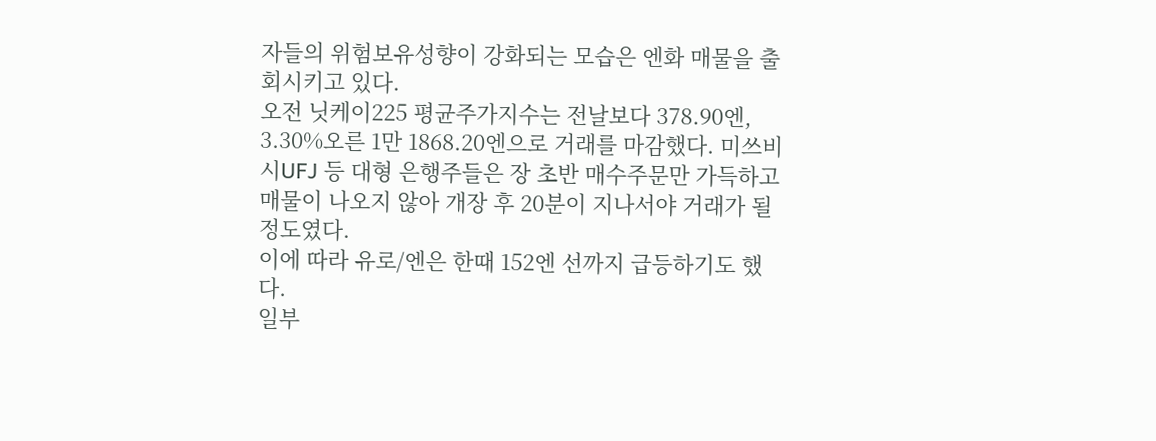자들의 위험보유성향이 강화되는 모습은 엔화 매물을 출회시키고 있다.
오전 닛케이225 평균주가지수는 전날보다 378.90엔, 3.30%오른 1만 1868.20엔으로 거래를 마감했다. 미쓰비시UFJ 등 대형 은행주들은 장 초반 매수주문만 가득하고 매물이 나오지 않아 개장 후 20분이 지나서야 거래가 될 정도였다.
이에 따라 유로/엔은 한때 152엔 선까지 급등하기도 했다.
일부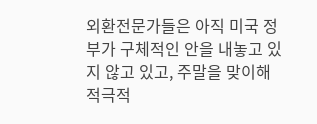외환전문가들은 아직 미국 정부가 구체적인 안을 내놓고 있지 않고 있고, 주말을 맞이해 적극적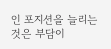인 포지션을 늘리는 것은 부담이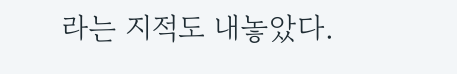라는 지적도 내놓았다.